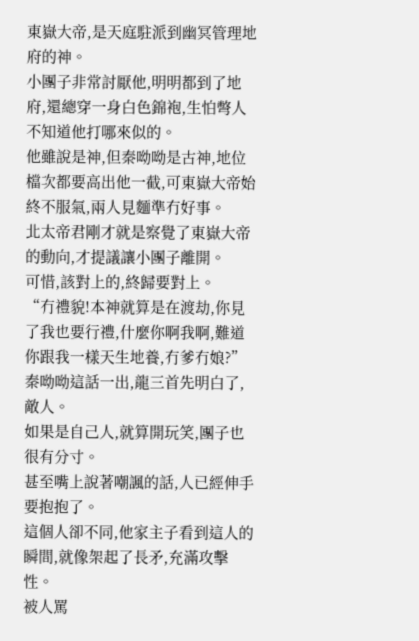東嶽大帝,是天庭駐派到幽冥管理地府的神。
小團子非常討厭他,明明都到了地府,還總穿一身白色錦袍,生怕彆人不知道他打哪來似的。
他雖說是神,但秦呦呦是古神,地位檔次都要高出他一截,可東嶽大帝始終不服氣,兩人見麵準冇好事。
北太帝君剛才就是察覺了東嶽大帝的動向,才提議讓小團子離開。
可惜,該對上的,終歸要對上。
“冇禮貌!本神就算是在渡劫,你見了我也要行禮,什麼你啊我啊,難道你跟我一樣天生地養,冇爹冇娘?”
秦呦呦這話一出,龍三首先明白了,敵人。
如果是自己人,就算開玩笑,團子也很有分寸。
甚至嘴上說著嘲諷的話,人已經伸手要抱抱了。
這個人卻不同,他家主子看到這人的瞬間,就像架起了長矛,充滿攻擊性。
被人罵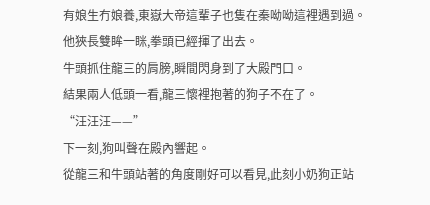有娘生冇娘養,東嶽大帝這輩子也隻在秦呦呦這裡遇到過。
他狹長雙眸一眯,拳頭已經揮了出去。
牛頭抓住龍三的肩膀,瞬間閃身到了大殿門口。
結果兩人低頭一看,龍三懷裡抱著的狗子不在了。
“汪汪汪——”
下一刻,狗叫聲在殿內響起。
從龍三和牛頭站著的角度剛好可以看見,此刻小奶狗正站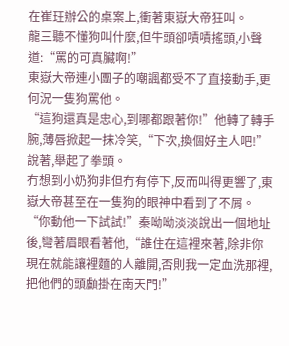在崔玨辦公的桌案上,衝著東嶽大帝狂叫。
龍三聽不懂狗叫什麼,但牛頭卻嘖嘖搖頭,小聲道:“罵的可真臟啊!”
東嶽大帝連小團子的嘲諷都受不了直接動手,更何況一隻狗罵他。
“這狗還真是忠心,到哪都跟著你!”他轉了轉手腕,薄唇掀起一抹冷笑,“下次,換個好主人吧!”
說著,舉起了拳頭。
冇想到小奶狗非但冇有停下,反而叫得更響了,東嶽大帝甚至在一隻狗的眼神中看到了不屑。
“你動他一下試試!”秦呦呦淡淡說出一個地址後,彎著眉眼看著他,“誰住在這裡來著,除非你現在就能讓裡麵的人離開,否則我一定血洗那裡,把他們的頭顱掛在南天門!”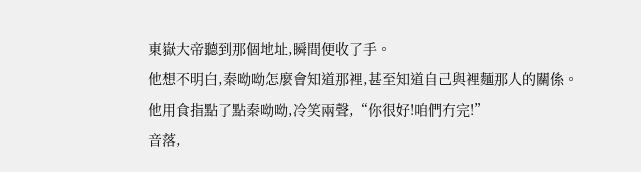東嶽大帝聽到那個地址,瞬間便收了手。
他想不明白,秦呦呦怎麼會知道那裡,甚至知道自己與裡麵那人的關係。
他用食指點了點秦呦呦,冷笑兩聲,“你很好!咱們冇完!”
音落,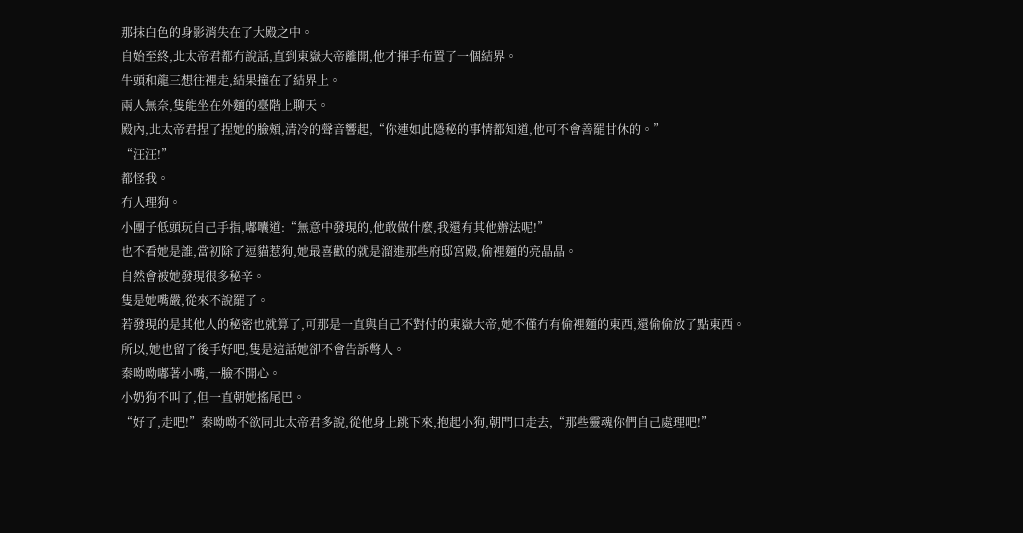那抹白色的身影消失在了大殿之中。
自始至終,北太帝君都冇說話,直到東嶽大帝離開,他才揮手布置了一個結界。
牛頭和龍三想往裡走,結果撞在了結界上。
兩人無奈,隻能坐在外麵的臺階上聊天。
殿內,北太帝君捏了捏她的臉頰,清冷的聲音響起,“你連如此隱秘的事情都知道,他可不會善罷甘休的。”
“汪汪!”
都怪我。
冇人理狗。
小團子低頭玩自己手指,嘟囔道:“無意中發現的,他敢做什麼,我還有其他辦法呢!”
也不看她是誰,當初除了逗貓惹狗,她最喜歡的就是溜進那些府邸宮殿,偷裡麵的亮晶晶。
自然會被她發現很多秘辛。
隻是她嘴嚴,從來不說罷了。
若發現的是其他人的秘密也就算了,可那是一直與自己不對付的東嶽大帝,她不僅冇有偷裡麵的東西,還偷偷放了點東西。
所以,她也留了後手好吧,隻是這話她卻不會告訴彆人。
秦呦呦嘟著小嘴,一臉不開心。
小奶狗不叫了,但一直朝她搖尾巴。
“好了,走吧!”秦呦呦不欲同北太帝君多說,從他身上跳下來,抱起小狗,朝門口走去,“那些靈魂你們自己處理吧!”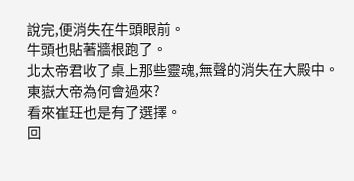說完,便消失在牛頭眼前。
牛頭也貼著牆根跑了。
北太帝君收了桌上那些靈魂,無聲的消失在大殿中。
東嶽大帝為何會過來?
看來崔玨也是有了選擇。
回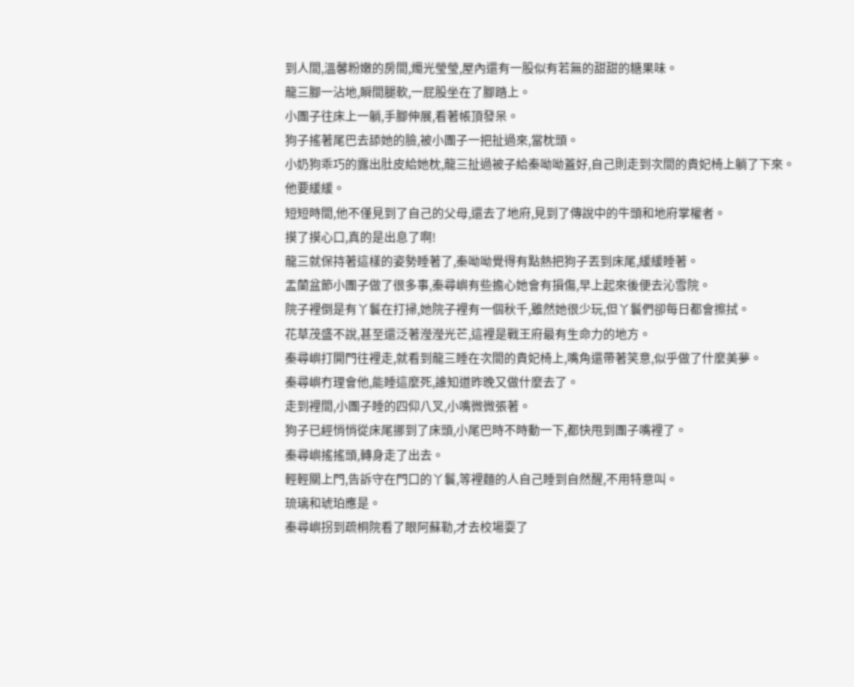到人間,溫馨粉嫩的房間,燭光瑩瑩,屋內還有一股似有若無的甜甜的糖果味。
龍三腳一沾地,瞬間腿軟,一屁股坐在了腳踏上。
小團子往床上一躺,手腳伸展,看著帳頂發呆。
狗子搖著尾巴去舔她的臉,被小團子一把扯過來,當枕頭。
小奶狗乖巧的露出肚皮給她枕,龍三扯過被子給秦呦呦蓋好,自己則走到次間的貴妃椅上躺了下來。
他要緩緩。
短短時間,他不僅見到了自己的父母,還去了地府,見到了傳說中的牛頭和地府掌權者。
摸了摸心口,真的是出息了啊!
龍三就保持著這樣的姿勢睡著了,秦呦呦覺得有點熱把狗子丟到床尾,緩緩睡著。
盂蘭盆節小團子做了很多事,秦尋嶼有些擔心她會有損傷,早上起來後便去沁雪院。
院子裡倒是有丫鬟在打掃,她院子裡有一個秋千,雖然她很少玩,但丫鬟們卻每日都會擦拭。
花草茂盛不說,甚至還泛著瀅瀅光芒,這裡是戰王府最有生命力的地方。
秦尋嶼打開門往裡走,就看到龍三睡在次間的貴妃椅上,嘴角還帶著笑意,似乎做了什麼美夢。
秦尋嶼冇理會他,能睡這麼死,誰知道昨晚又做什麼去了。
走到裡間,小團子睡的四仰八叉,小嘴微微張著。
狗子已經悄悄從床尾挪到了床頭,小尾巴時不時動一下,都快甩到團子嘴裡了。
秦尋嶼搖搖頭,轉身走了出去。
輕輕關上門,告訴守在門口的丫鬟,等裡麵的人自己睡到自然醒,不用特意叫。
琉璃和琥珀應是。
秦尋嶼拐到疏桐院看了眼阿蘇勒,才去校場耍了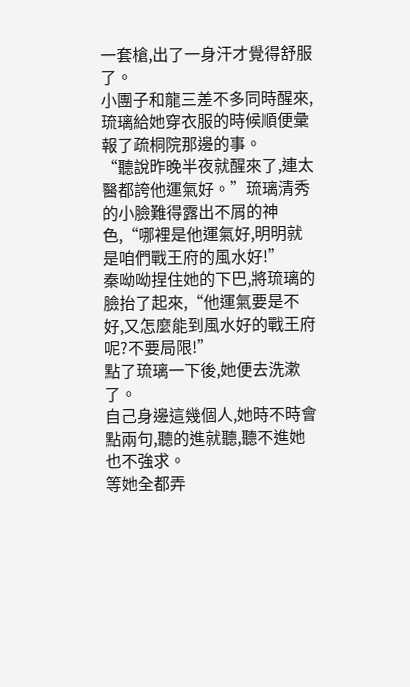一套槍,出了一身汗才覺得舒服了。
小團子和龍三差不多同時醒來,琉璃給她穿衣服的時候順便彙報了疏桐院那邊的事。
“聽說昨晚半夜就醒來了,連太醫都誇他運氣好。”琉璃清秀的小臉難得露出不屑的神色,“哪裡是他運氣好,明明就是咱們戰王府的風水好!”
秦呦呦捏住她的下巴,將琉璃的臉抬了起來,“他運氣要是不好,又怎麼能到風水好的戰王府呢?不要局限!”
點了琉璃一下後,她便去洗漱了。
自己身邊這幾個人,她時不時會點兩句,聽的進就聽,聽不進她也不強求。
等她全都弄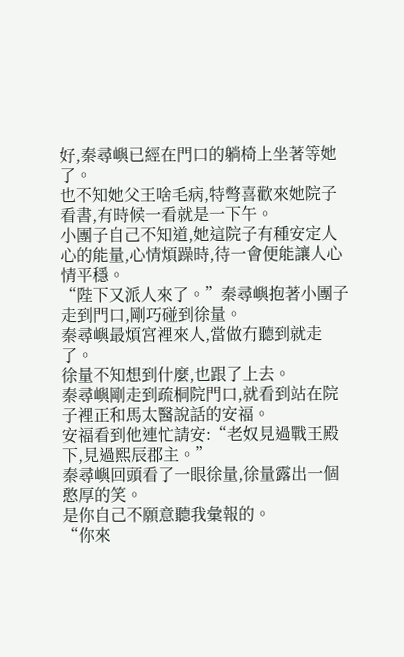好,秦尋嶼已經在門口的躺椅上坐著等她了。
也不知她父王啥毛病,特彆喜歡來她院子看書,有時候一看就是一下午。
小團子自己不知道,她這院子有種安定人心的能量,心情煩躁時,待一會便能讓人心情平穩。
“陛下又派人來了。”秦尋嶼抱著小團子走到門口,剛巧碰到徐量。
秦尋嶼最煩宮裡來人,當做冇聽到就走了。
徐量不知想到什麼,也跟了上去。
秦尋嶼剛走到疏桐院門口,就看到站在院子裡正和馬太醫說話的安福。
安福看到他連忙請安:“老奴見過戰王殿下,見過熙辰郡主。”
秦尋嶼回頭看了一眼徐量,徐量露出一個憨厚的笑。
是你自己不願意聽我彙報的。
“你來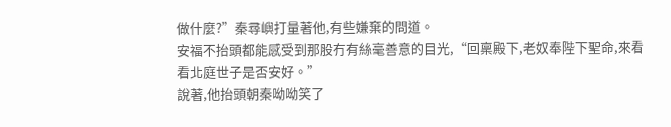做什麼?”秦尋嶼打量著他,有些嫌棄的問道。
安福不抬頭都能感受到那股冇有絲毫善意的目光,“回稟殿下,老奴奉陛下聖命,來看看北庭世子是否安好。”
說著,他抬頭朝秦呦呦笑了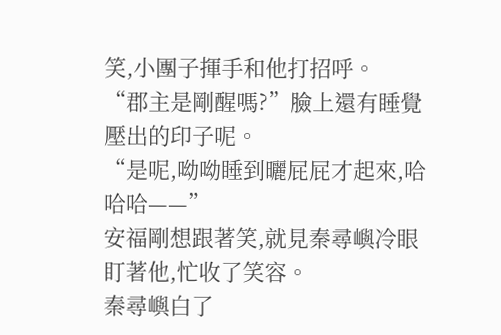笑,小團子揮手和他打招呼。
“郡主是剛醒嗎?”臉上還有睡覺壓出的印子呢。
“是呢,呦呦睡到曬屁屁才起來,哈哈哈——”
安福剛想跟著笑,就見秦尋嶼冷眼盯著他,忙收了笑容。
秦尋嶼白了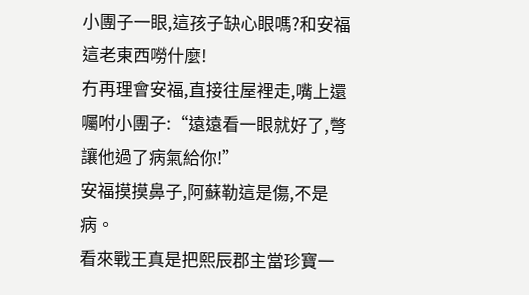小團子一眼,這孩子缺心眼嗎?和安福這老東西嘮什麼!
冇再理會安福,直接往屋裡走,嘴上還囑咐小團子:“遠遠看一眼就好了,彆讓他過了病氣給你!”
安福摸摸鼻子,阿蘇勒這是傷,不是病。
看來戰王真是把熙辰郡主當珍寶一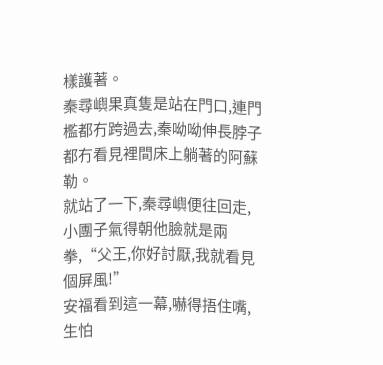樣護著。
秦尋嶼果真隻是站在門口,連門檻都冇跨過去,秦呦呦伸長脖子都冇看見裡間床上躺著的阿蘇勒。
就站了一下,秦尋嶼便往回走,小團子氣得朝他臉就是兩拳,“父王,你好討厭,我就看見個屏風!”
安福看到這一幕,嚇得捂住嘴,生怕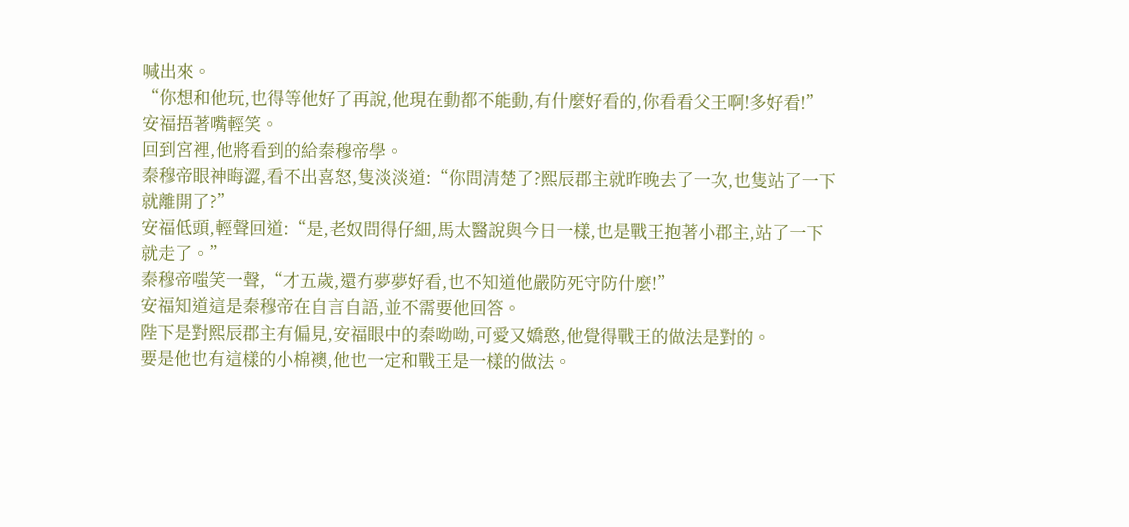喊出來。
“你想和他玩,也得等他好了再說,他現在動都不能動,有什麼好看的,你看看父王啊!多好看!”
安福捂著嘴輕笑。
回到宮裡,他將看到的給秦穆帝學。
秦穆帝眼神晦澀,看不出喜怒,隻淡淡道:“你問清楚了?熙辰郡主就昨晚去了一次,也隻站了一下就離開了?”
安福低頭,輕聲回道:“是,老奴問得仔細,馬太醫說與今日一樣,也是戰王抱著小郡主,站了一下就走了。”
秦穆帝嗤笑一聲,“才五歲,還冇夢夢好看,也不知道他嚴防死守防什麼!”
安福知道這是秦穆帝在自言自語,並不需要他回答。
陛下是對熙辰郡主有偏見,安福眼中的秦呦呦,可愛又嬌憨,他覺得戰王的做法是對的。
要是他也有這樣的小棉襖,他也一定和戰王是一樣的做法。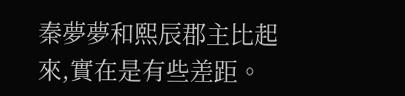秦夢夢和熙辰郡主比起來,實在是有些差距。